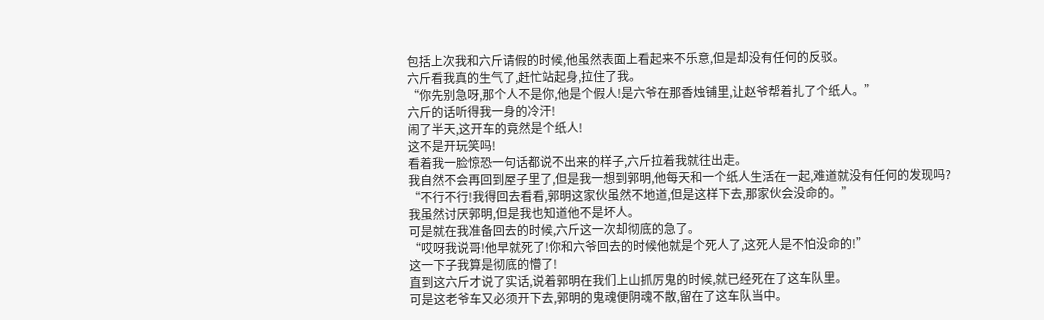包括上次我和六斤请假的时候,他虽然表面上看起来不乐意,但是却没有任何的反驳。
六斤看我真的生气了,赶忙站起身,拉住了我。
“你先别急呀,那个人不是你,他是个假人!是六爷在那香烛铺里,让赵爷帮着扎了个纸人。”
六斤的话听得我一身的冷汗!
闹了半天,这开车的竟然是个纸人!
这不是开玩笑吗!
看着我一脸惊恐一句话都说不出来的样子,六斤拉着我就往出走。
我自然不会再回到屋子里了,但是我一想到郭明,他每天和一个纸人生活在一起,难道就没有任何的发现吗?
“不行不行!我得回去看看,郭明这家伙虽然不地道,但是这样下去,那家伙会没命的。”
我虽然讨厌郭明,但是我也知道他不是坏人。
可是就在我准备回去的时候,六斤这一次却彻底的急了。
“哎呀我说哥!他早就死了!你和六爷回去的时候他就是个死人了,这死人是不怕没命的!”
这一下子我算是彻底的懵了!
直到这六斤才说了实话,说着郭明在我们上山抓厉鬼的时候,就已经死在了这车队里。
可是这老爷车又必须开下去,郭明的鬼魂便阴魂不散,留在了这车队当中。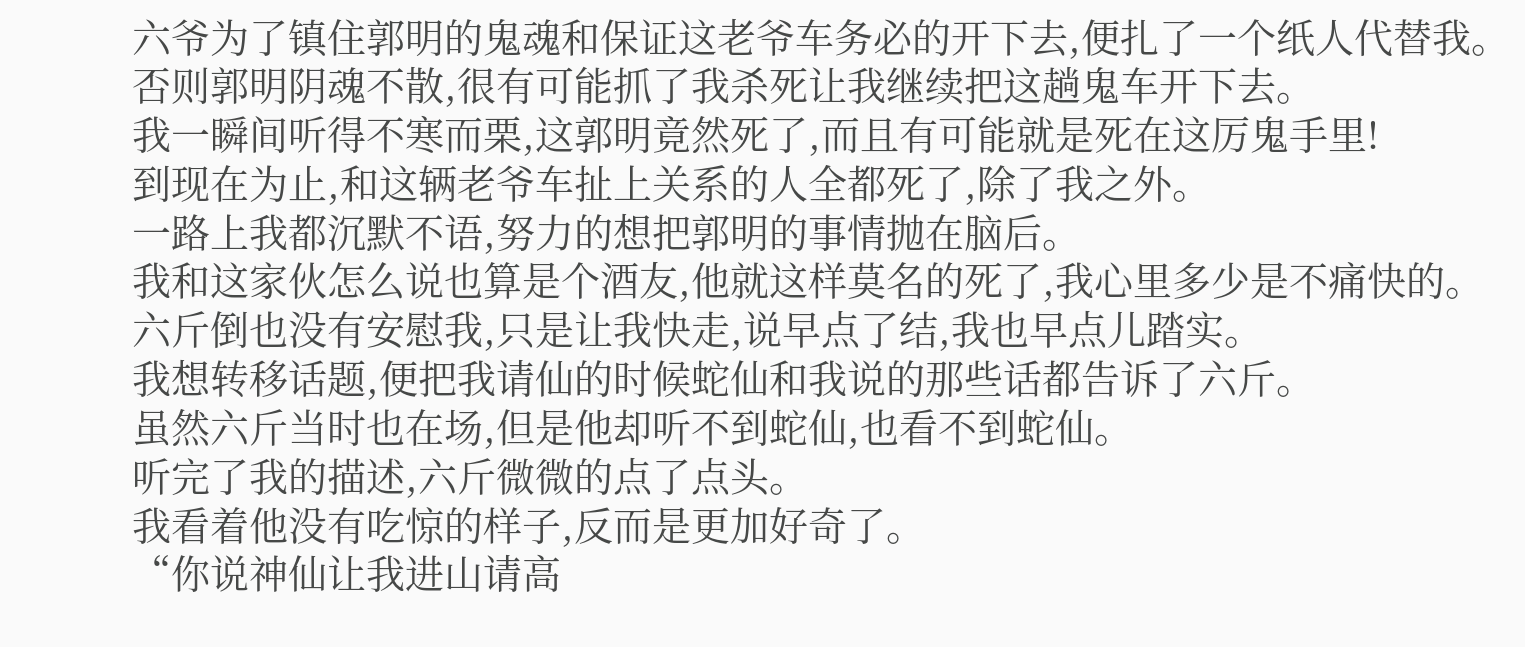六爷为了镇住郭明的鬼魂和保证这老爷车务必的开下去,便扎了一个纸人代替我。
否则郭明阴魂不散,很有可能抓了我杀死让我继续把这趟鬼车开下去。
我一瞬间听得不寒而栗,这郭明竟然死了,而且有可能就是死在这厉鬼手里!
到现在为止,和这辆老爷车扯上关系的人全都死了,除了我之外。
一路上我都沉默不语,努力的想把郭明的事情抛在脑后。
我和这家伙怎么说也算是个酒友,他就这样莫名的死了,我心里多少是不痛快的。
六斤倒也没有安慰我,只是让我快走,说早点了结,我也早点儿踏实。
我想转移话题,便把我请仙的时候蛇仙和我说的那些话都告诉了六斤。
虽然六斤当时也在场,但是他却听不到蛇仙,也看不到蛇仙。
听完了我的描述,六斤微微的点了点头。
我看着他没有吃惊的样子,反而是更加好奇了。
“你说神仙让我进山请高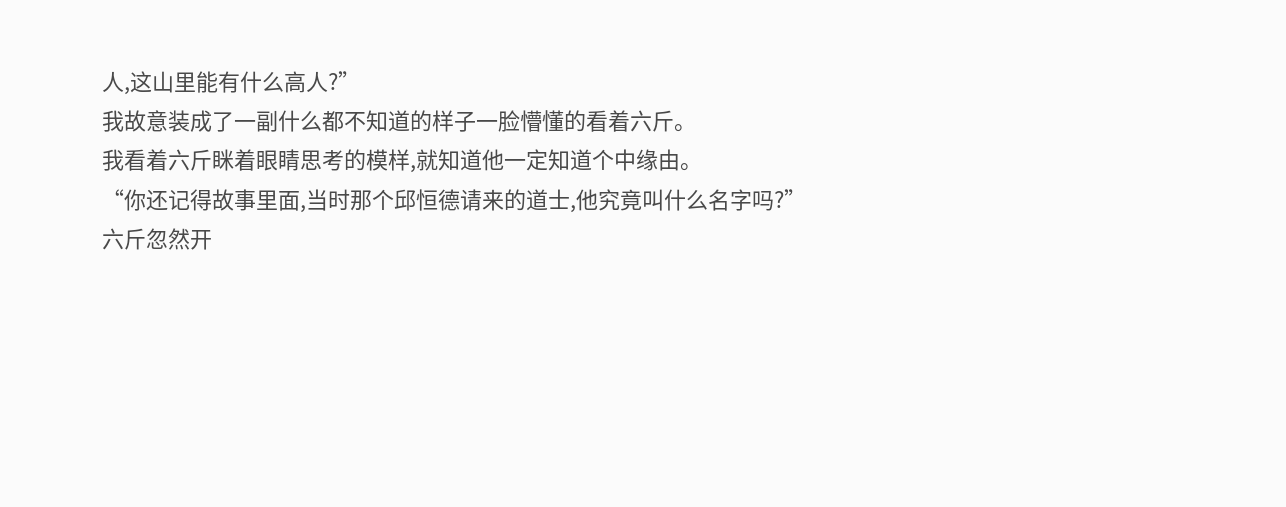人,这山里能有什么高人?”
我故意装成了一副什么都不知道的样子一脸懵懂的看着六斤。
我看着六斤眯着眼睛思考的模样,就知道他一定知道个中缘由。
“你还记得故事里面,当时那个邱恒德请来的道士,他究竟叫什么名字吗?”
六斤忽然开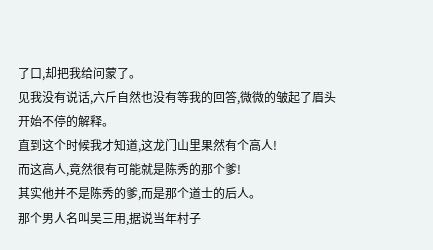了口,却把我给问蒙了。
见我没有说话,六斤自然也没有等我的回答,微微的皱起了眉头开始不停的解释。
直到这个时候我才知道,这龙门山里果然有个高人!
而这高人,竟然很有可能就是陈秀的那个爹!
其实他并不是陈秀的爹,而是那个道士的后人。
那个男人名叫吴三用,据说当年村子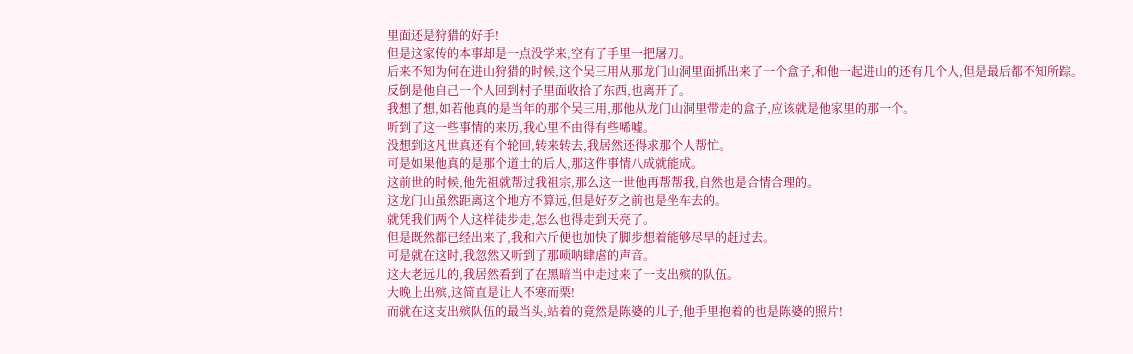里面还是狩猎的好手!
但是这家传的本事却是一点没学来,空有了手里一把屠刀。
后来不知为何在进山狩猎的时候,这个吴三用从那龙门山洞里面抓出来了一个盒子,和他一起进山的还有几个人,但是最后都不知所踪。
反倒是他自己一个人回到村子里面收拾了东西,也离开了。
我想了想,如若他真的是当年的那个吴三用,那他从龙门山洞里带走的盒子,应该就是他家里的那一个。
听到了这一些事情的来历,我心里不由得有些唏嘘。
没想到这凡世真还有个轮回,转来转去,我居然还得求那个人帮忙。
可是如果他真的是那个道士的后人,那这件事情八成就能成。
这前世的时候,他先祖就帮过我祖宗,那么这一世他再帮帮我,自然也是合情合理的。
这龙门山虽然距离这个地方不算远,但是好歹之前也是坐车去的。
就凭我们两个人这样徒步走,怎么也得走到天亮了。
但是既然都已经出来了,我和六斤便也加快了脚步想着能够尽早的赶过去。
可是就在这时,我忽然又听到了那唢呐肆虐的声音。
这大老远儿的,我居然看到了在黑暗当中走过来了一支出殡的队伍。
大晚上出殡,这简直是让人不寒而栗!
而就在这支出殡队伍的最当头,站着的竟然是陈婆的儿子,他手里抱着的也是陈婆的照片!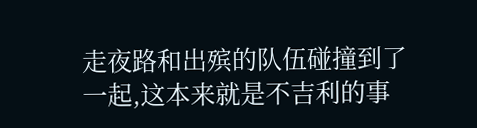走夜路和出殡的队伍碰撞到了一起,这本来就是不吉利的事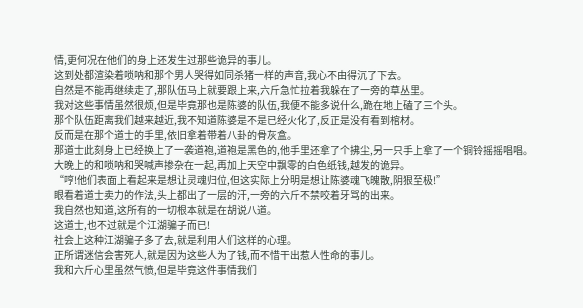情,更何况在他们的身上还发生过那些诡异的事儿。
这到处都渲染着唢呐和那个男人哭得如同杀猪一样的声音,我心不由得沉了下去。
自然是不能再继续走了,那队伍马上就要跟上来,六斤急忙拉着我躲在了一旁的草丛里。
我对这些事情虽然很烦,但是毕竟那也是陈婆的队伍,我便不能多说什么,跪在地上磕了三个头。
那个队伍距离我们越来越近,我不知道陈婆是不是已经火化了,反正是没有看到棺材。
反而是在那个道士的手里,依旧拿着带着八卦的骨灰盒。
那道士此刻身上已经换上了一袭道袍,道袍是黑色的,他手里还拿了个拂尘,另一只手上拿了一个铜铃摇摇唱唱。
大晚上的和唢呐和哭喊声掺杂在一起,再加上天空中飘零的白色纸钱,越发的诡异。
“哼!他们表面上看起来是想让灵魂归位,但这实际上分明是想让陈婆魂飞魄散,阴狠至极!”
眼看着道士卖力的作法,头上都出了一层的汗,一旁的六斤不禁咬着牙骂的出来。
我自然也知道,这所有的一切根本就是在胡说八道。
这道士,也不过就是个江湖骗子而已!
社会上这种江湖骗子多了去,就是利用人们这样的心理。
正所谓迷信会害死人,就是因为这些人为了钱,而不惜干出惹人性命的事儿。
我和六斤心里虽然气愤,但是毕竟这件事情我们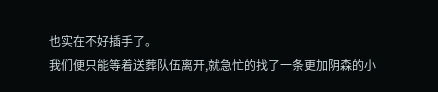也实在不好插手了。
我们便只能等着送葬队伍离开,就急忙的找了一条更加阴森的小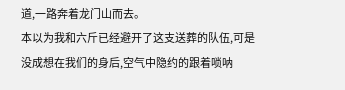道,一路奔着龙门山而去。
本以为我和六斤已经避开了这支送葬的队伍,可是没成想在我们的身后,空气中隐约的跟着唢呐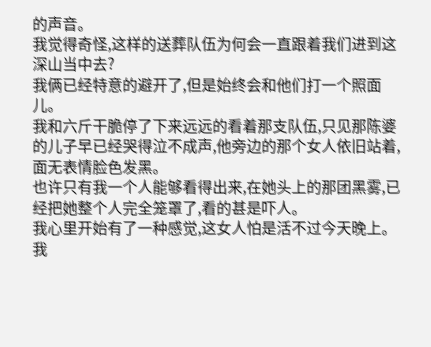的声音。
我觉得奇怪,这样的送葬队伍为何会一直跟着我们进到这深山当中去?
我俩已经特意的避开了,但是始终会和他们打一个照面儿。
我和六斤干脆停了下来远远的看着那支队伍,只见那陈婆的儿子早已经哭得泣不成声,他旁边的那个女人依旧站着,面无表情脸色发黑。
也许只有我一个人能够看得出来,在她头上的那团黑雾,已经把她整个人完全笼罩了,看的甚是吓人。
我心里开始有了一种感觉,这女人怕是活不过今天晚上。
我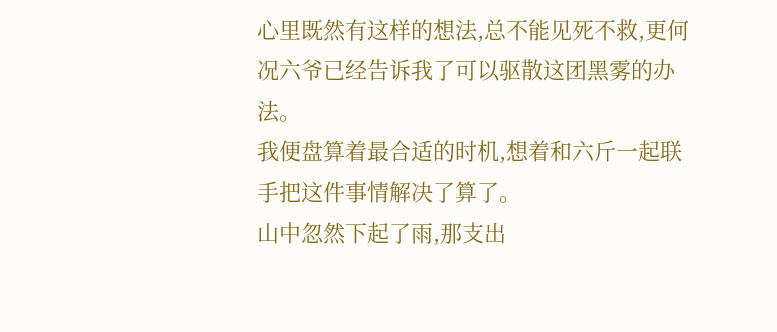心里既然有这样的想法,总不能见死不救,更何况六爷已经告诉我了可以驱散这团黑雾的办法。
我便盘算着最合适的时机,想着和六斤一起联手把这件事情解决了算了。
山中忽然下起了雨,那支出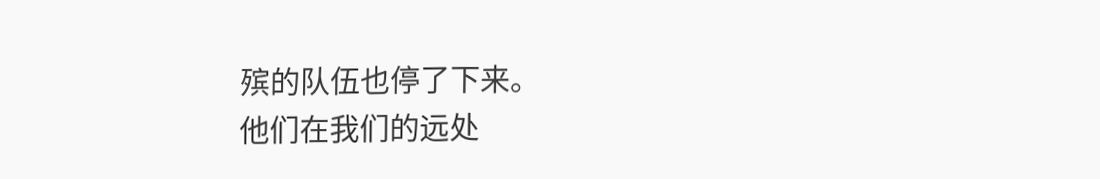殡的队伍也停了下来。
他们在我们的远处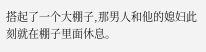搭起了一个大棚子,那男人和他的媳妇此刻就在棚子里面休息。